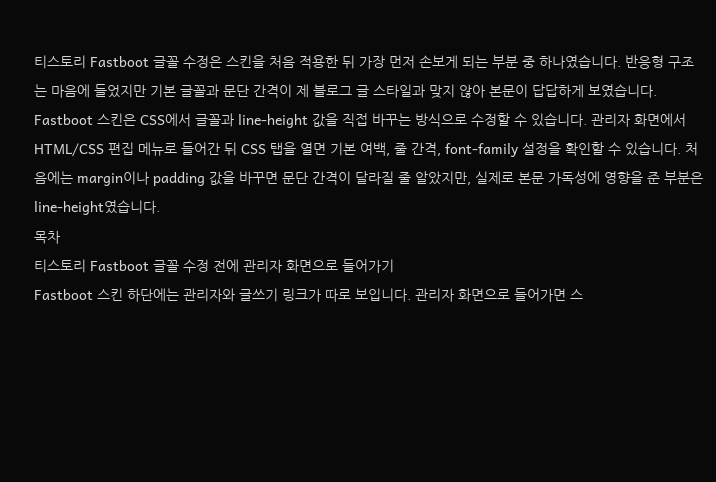티스토리 Fastboot 글꼴 수정은 스킨을 처음 적용한 뒤 가장 먼저 손보게 되는 부분 중 하나였습니다. 반응형 구조는 마음에 들었지만 기본 글꼴과 문단 간격이 제 블로그 글 스타일과 맞지 않아 본문이 답답하게 보였습니다.
Fastboot 스킨은 CSS에서 글꼴과 line-height 값을 직접 바꾸는 방식으로 수정할 수 있습니다. 관리자 화면에서 HTML/CSS 편집 메뉴로 들어간 뒤 CSS 탭을 열면 기본 여백, 줄 간격, font-family 설정을 확인할 수 있습니다. 처음에는 margin이나 padding 값을 바꾸면 문단 간격이 달라질 줄 알았지만, 실제로 본문 가독성에 영향을 준 부분은 line-height였습니다.
목차
티스토리 Fastboot 글꼴 수정 전에 관리자 화면으로 들어가기
Fastboot 스킨 하단에는 관리자와 글쓰기 링크가 따로 보입니다. 관리자 화면으로 들어가면 스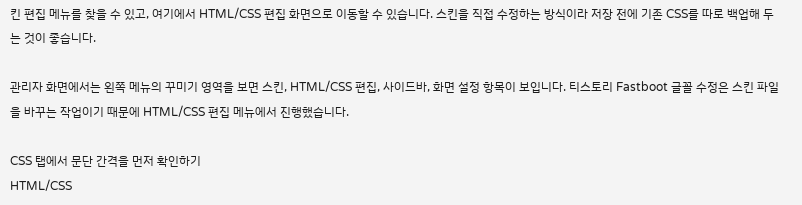킨 편집 메뉴를 찾을 수 있고, 여기에서 HTML/CSS 편집 화면으로 이동할 수 있습니다. 스킨을 직접 수정하는 방식이라 저장 전에 기존 CSS를 따로 백업해 두는 것이 좋습니다.

관리자 화면에서는 왼쪽 메뉴의 꾸미기 영역을 보면 스킨, HTML/CSS 편집, 사이드바, 화면 설정 항목이 보입니다. 티스토리 Fastboot 글꼴 수정은 스킨 파일을 바꾸는 작업이기 때문에 HTML/CSS 편집 메뉴에서 진행했습니다.

CSS 탭에서 문단 간격을 먼저 확인하기
HTML/CSS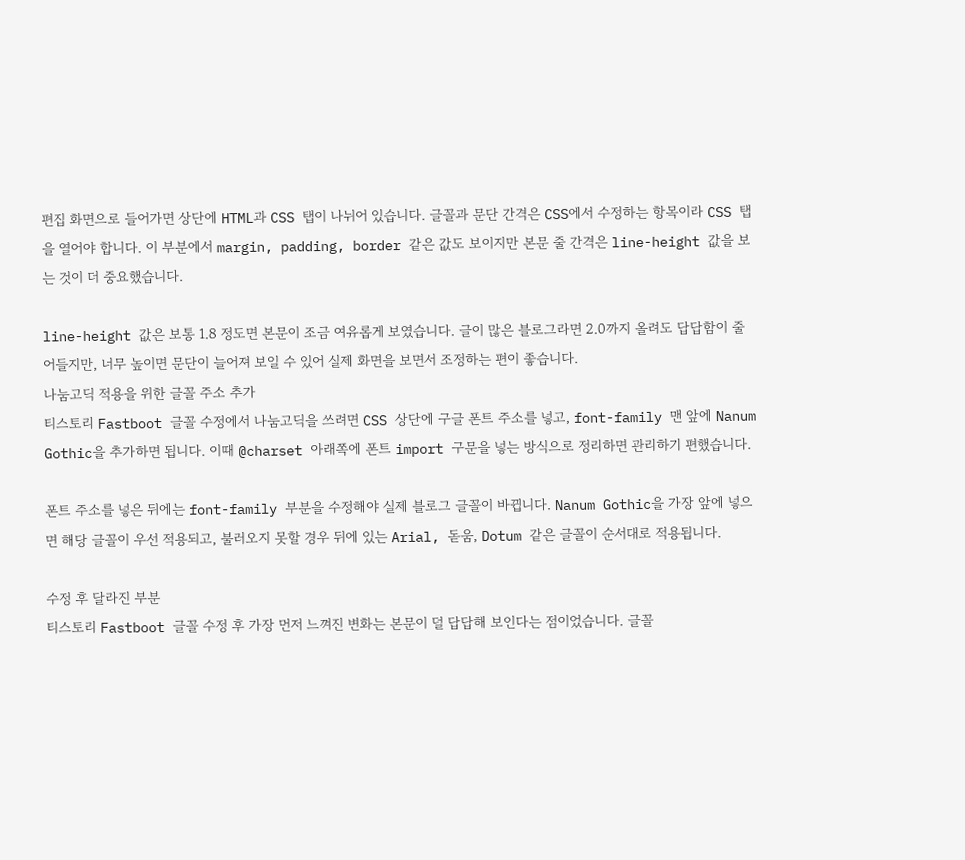편집 화면으로 들어가면 상단에 HTML과 CSS 탭이 나뉘어 있습니다. 글꼴과 문단 간격은 CSS에서 수정하는 항목이라 CSS 탭을 열어야 합니다. 이 부분에서 margin, padding, border 같은 값도 보이지만 본문 줄 간격은 line-height 값을 보는 것이 더 중요했습니다.

line-height 값은 보통 1.8 정도면 본문이 조금 여유롭게 보였습니다. 글이 많은 블로그라면 2.0까지 올려도 답답함이 줄어들지만, 너무 높이면 문단이 늘어져 보일 수 있어 실제 화면을 보면서 조정하는 편이 좋습니다.
나눔고딕 적용을 위한 글꼴 주소 추가
티스토리 Fastboot 글꼴 수정에서 나눔고딕을 쓰려면 CSS 상단에 구글 폰트 주소를 넣고, font-family 맨 앞에 Nanum Gothic을 추가하면 됩니다. 이때 @charset 아래쪽에 폰트 import 구문을 넣는 방식으로 정리하면 관리하기 편했습니다.

폰트 주소를 넣은 뒤에는 font-family 부분을 수정해야 실제 블로그 글꼴이 바뀝니다. Nanum Gothic을 가장 앞에 넣으면 해당 글꼴이 우선 적용되고, 불러오지 못할 경우 뒤에 있는 Arial, 돋움, Dotum 같은 글꼴이 순서대로 적용됩니다.

수정 후 달라진 부분
티스토리 Fastboot 글꼴 수정 후 가장 먼저 느껴진 변화는 본문이 덜 답답해 보인다는 점이었습니다. 글꼴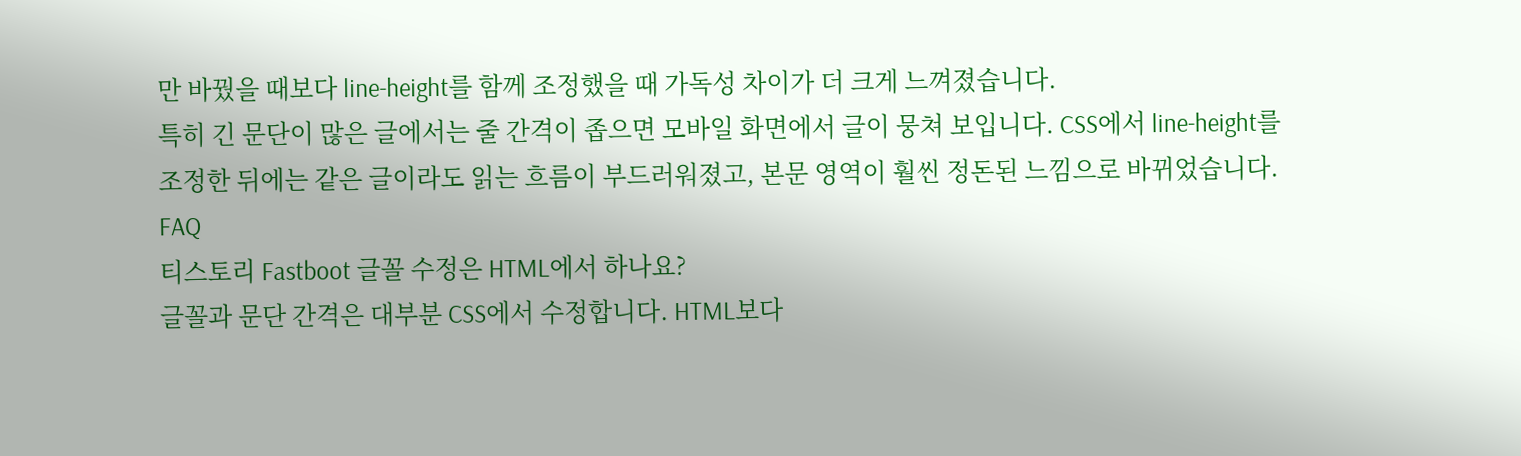만 바꿨을 때보다 line-height를 함께 조정했을 때 가독성 차이가 더 크게 느껴졌습니다.
특히 긴 문단이 많은 글에서는 줄 간격이 좁으면 모바일 화면에서 글이 뭉쳐 보입니다. CSS에서 line-height를 조정한 뒤에는 같은 글이라도 읽는 흐름이 부드러워졌고, 본문 영역이 훨씬 정돈된 느낌으로 바뀌었습니다.
FAQ
티스토리 Fastboot 글꼴 수정은 HTML에서 하나요?
글꼴과 문단 간격은 대부분 CSS에서 수정합니다. HTML보다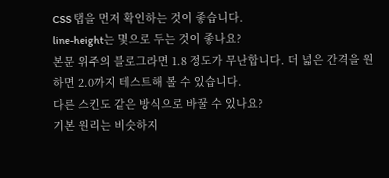CSS 탭을 먼저 확인하는 것이 좋습니다.
line-height는 몇으로 두는 것이 좋나요?
본문 위주의 블로그라면 1.8 정도가 무난합니다. 더 넓은 간격을 원하면 2.0까지 테스트해 볼 수 있습니다.
다른 스킨도 같은 방식으로 바꿀 수 있나요?
기본 원리는 비슷하지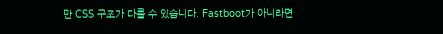만 CSS 구조가 다를 수 있습니다. Fastboot가 아니라면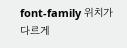font-family 위치가 다르게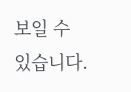보일 수 있습니다.